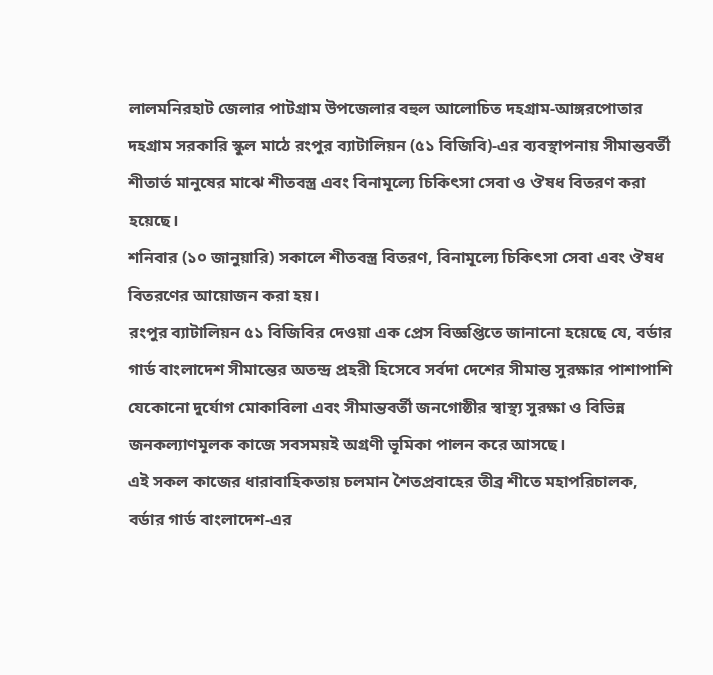লালমনিরহাট জেলার পাটগ্রাম উপজেলার বহুল আলোচিত দহগ্রাম-আঙ্গরপোতার দহগ্রাম সরকারি স্কুল মাঠে রংপুর ব্যাটালিয়ন (৫১ বিজিবি)-এর ব্যবস্থাপনায় সীমান্তবর্তী শীতার্ত মানুষের মাঝে শীতবস্ত্র এবং বিনামূল্যে চিকিৎসা সেবা ও ঔষধ বিতরণ করা হয়েছে।
শনিবার (১০ জানুয়ারি) সকালে শীতবস্ত্র বিতরণ, বিনামূল্যে চিকিৎসা সেবা এবং ঔষধ বিতরণের আয়োজন করা হয়।
রংপুর ব্যাটালিয়ন ৫১ বিজিবির দেওয়া এক প্রেস বিজ্ঞপ্তিতে জানানো হয়েছে যে, বর্ডার গার্ড বাংলাদেশ সীমান্তের অতন্দ্র প্রহরী হিসেবে সর্বদা দেশের সীমান্ত সুরক্ষার পাশাপাশি যেকোনো দুর্যোগ মোকাবিলা এবং সীমান্তবর্তী জনগোষ্ঠীর স্বাস্থ্য সুরক্ষা ও বিভিন্ন জনকল্যাণমূলক কাজে সবসময়ই অগ্রণী ভূমিকা পালন করে আসছে।
এই সকল কাজের ধারাবাহিকতায় চলমান শৈতপ্রবাহের তীব্র শীতে মহাপরিচালক, বর্ডার গার্ড বাংলাদেশ-এর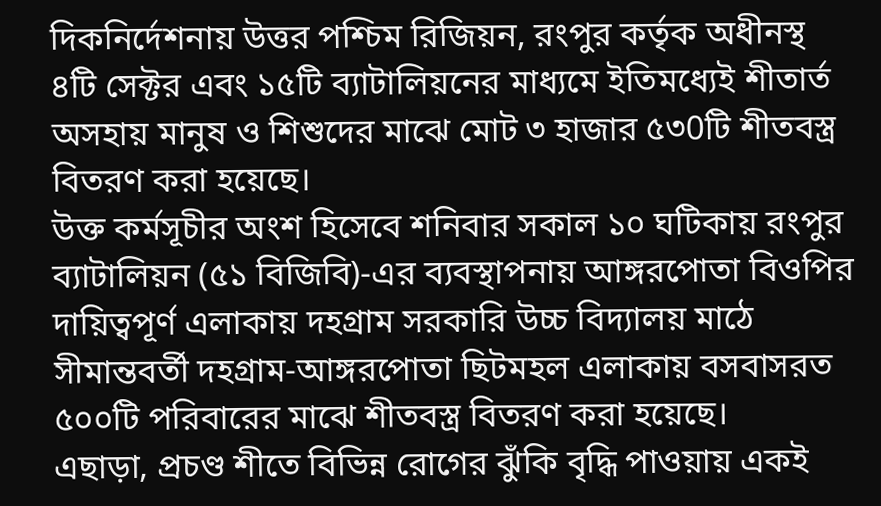দিকনির্দেশনায় উত্তর পশ্চিম রিজিয়ন, রংপুর কর্তৃক অধীনস্থ ৪টি সেক্টর এবং ১৫টি ব্যাটালিয়নের মাধ্যমে ইতিমধ্যেই শীতার্ত অসহায় মানুষ ও শিশুদের মাঝে মোট ৩ হাজার ৫৩0টি শীতবস্ত্র বিতরণ করা হয়েছে।
উক্ত কর্মসূচীর অংশ হিসেবে শনিবার সকাল ১০ ঘটিকায় রংপুর ব্যাটালিয়ন (৫১ বিজিবি)-এর ব্যবস্থাপনায় আঙ্গরপোতা বিওপির দায়িত্বপূর্ণ এলাকায় দহগ্রাম সরকারি উচ্চ বিদ্যালয় মাঠে সীমান্তবর্তী দহগ্রাম-আঙ্গরপোতা ছিটমহল এলাকায় বসবাসরত ৫০০টি পরিবারের মাঝে শীতবস্ত্র বিতরণ করা হয়েছে।
এছাড়া, প্রচণ্ড শীতে বিভিন্ন রোগের ঝুঁকি বৃদ্ধি পাওয়ায় একই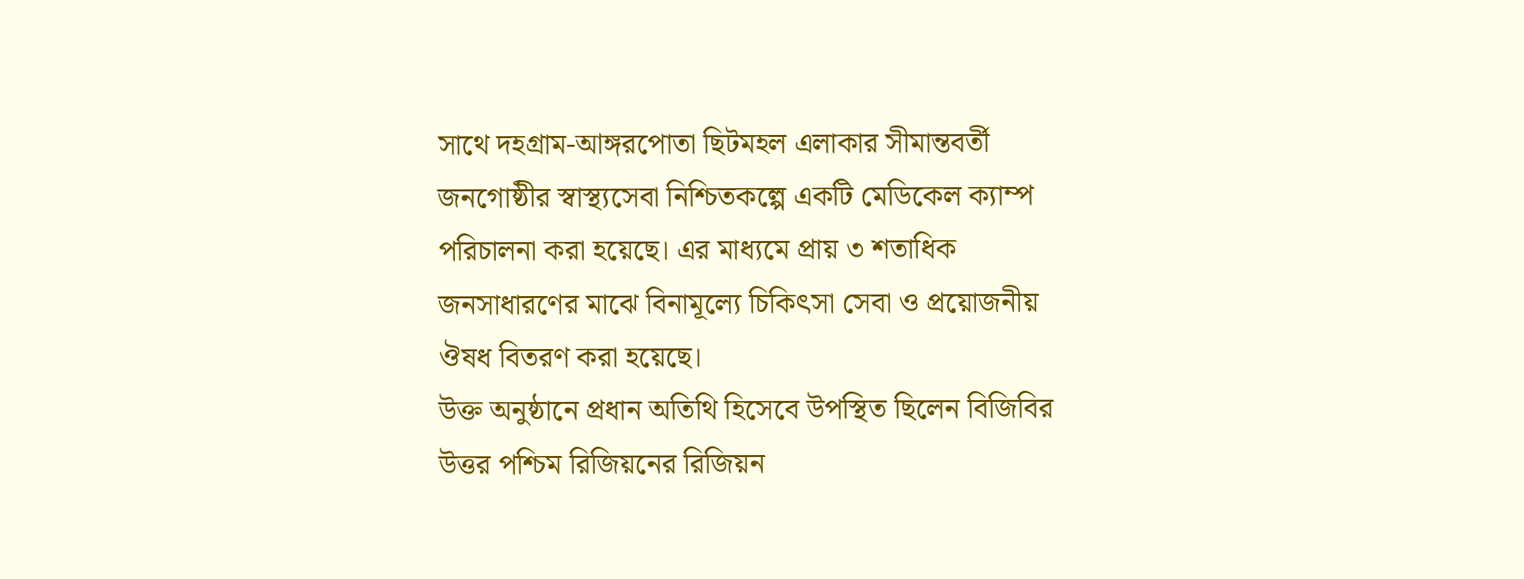সাথে দহগ্রাম-আঙ্গরপোতা ছিটমহল এলাকার সীমান্তবর্তী জনগোষ্ঠীর স্বাস্থ্যসেবা নিশ্চিতকল্পে একটি মেডিকেল ক্যাম্প পরিচালনা করা হয়েছে। এর মাধ্যমে প্রায় ৩ শতাধিক জনসাধারণের মাঝে বিনামূল্যে চিকিৎসা সেবা ও প্রয়োজনীয় ঔষধ বিতরণ করা হয়েছে।
উক্ত অনুষ্ঠানে প্রধান অতিথি হিসেবে উপস্থিত ছিলেন বিজিবির উত্তর পশ্চিম রিজিয়নের রিজিয়ন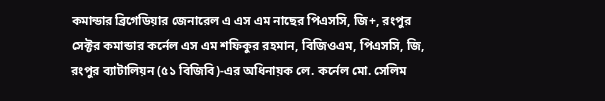কমান্ডার ব্রিগেডিয়ার জেনারেল এ এস এম নাছের পিএসসি, জি+, রংপুর সেক্টর কমান্ডার কর্নেল এস এম শফিকুর রহমান, বিজিওএম, পিএসসি, জি, রংপুর ব্যাটালিয়ন (৫১ বিজিবি)-এর অধিনায়ক লে. কর্নেল মো. সেলিম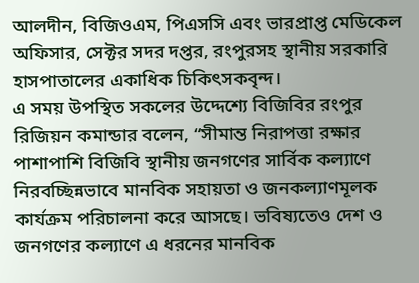আলদীন, বিজিওএম, পিএসসি এবং ভারপ্রাপ্ত মেডিকেল অফিসার, সেক্টর সদর দপ্তর, রংপুরসহ স্থানীয় সরকারি হাসপাতালের একাধিক চিকিৎসকবৃন্দ।
এ সময় উপস্থিত সকলের উদ্দেশ্যে বিজিবির রংপুর রিজিয়ন কমান্ডার বলেন, “সীমান্ত নিরাপত্তা রক্ষার পাশাপাশি বিজিবি স্থানীয় জনগণের সার্বিক কল্যাণে নিরবচ্ছিন্নভাবে মানবিক সহায়তা ও জনকল্যাণমূলক কার্যক্রম পরিচালনা করে আসছে। ভবিষ্যতেও দেশ ও জনগণের কল্যাণে এ ধরনের মানবিক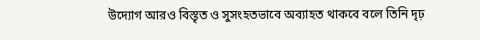উদ্যোগ আরও বিস্তৃত ও সুসংহতভাবে অব্যাহত থাকবে বলে তিনি দৃঢ়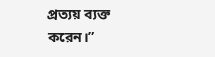প্রত্যয় ব্যক্ত করেন।”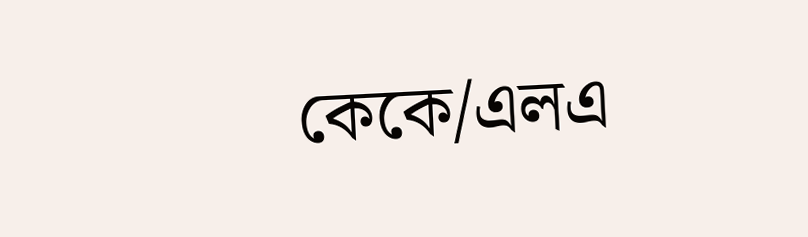কেকে/এলএ